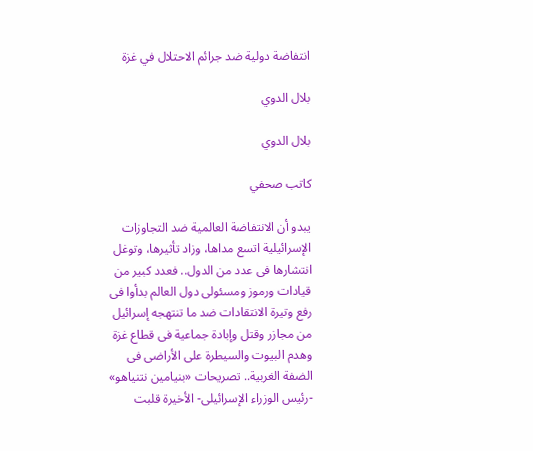انتفاضة دولية ضد جرائم الاحتلال في غزة

بلال الدوي

بلال الدوي

كاتب صحفي

يبدو أن الانتفاضة العالمية ضد التجاوزات الإسرائيلية اتسع مداها، وزاد تأثيرها، وتوغل انتشارها فى عدد من الدول.. فعدد كبير من قيادات ورموز ومسئولى دول العالم بدأوا فى رفع وتيرة الانتقادات ضد ما تنتهجه إسرائيل من مجازر وقتل وإبادة جماعية فى قطاع غزة وهدم البيوت والسيطرة على الأراضى فى الضفة الغربية.. تصريحات «بنيامين نتنياهو» -رئيس الوزراء الإسرائيلى- الأخيرة قلبت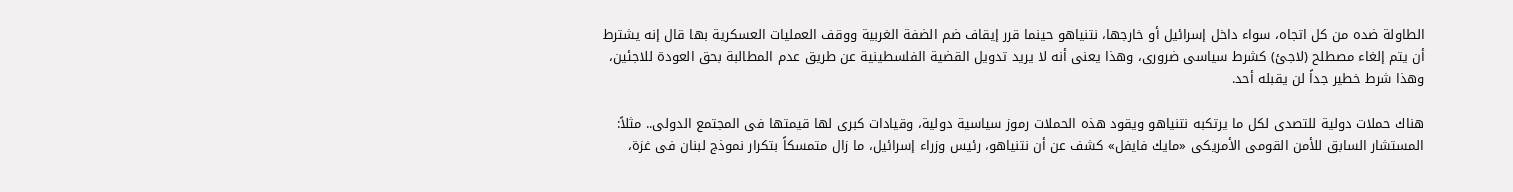الطاولة ضده من كل اتجاه، سواء داخل إسرائيل أو خارجها، نتنياهو حينما قرر إيقاف ضم الضفة الغربية ووقف العمليات العسكرية بها قال إنه يشترط أن يتم إلغاء مصطلح (لاجئ) كشرط سياسى ضرورى، وهذا يعنى أنه لا يريد تدويل القضية الفلسطينية عن طريق عدم المطالبة بحق العودة للاجئين، وهذا شرط خطير جداً لن يقبله أحد.

هناك حملات دولية للتصدى لكل ما يرتكبه نتنياهو ويقود هذه الحملات رموز سياسية دولية، وقيادات كبرى لها قيمتها فى المجتمع الدولى.. مثلاً: المستشار السابق للأمن القومى الأمريكى «مايك فايفل» كشف عن أن نتنياهو، رئيس وزراء إسرائيل، ما زال متمسكاً بتكرار نموذج لبنان فى غزة،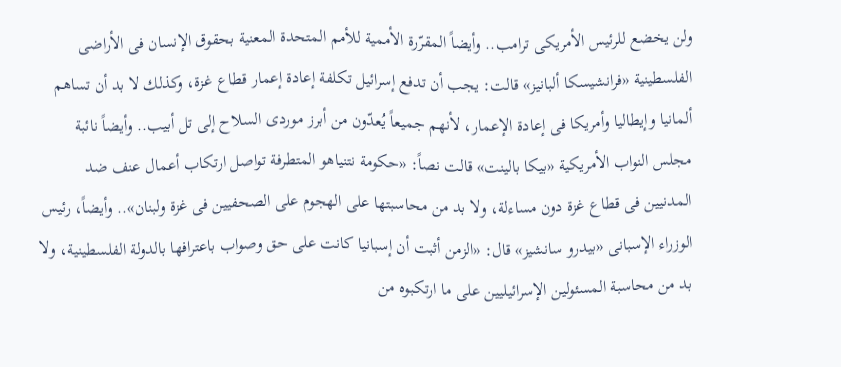ولن يخضع للرئيس الأمريكى ترامب.. وأيضاً المقرّرة الأممية للأمم المتحدة المعنية بحقوق الإنسان فى الأراضى الفلسطينية «فرانشيسكا ألبانيز» قالت: يجب أن تدفع إسرائيل تكلفة إعادة إعمار قطاع غزة، وكذلك لا بد أن تساهم ألمانيا وإيطاليا وأمريكا فى إعادة الإعمار، لأنهم جميعاً يُعدّون من أبرز موردى السلاح إلى تل أبيب.. وأيضاً نائبة مجلس النواب الأمريكية «بيكا بالينت» قالت نصاً: «حكومة نتنياهو المتطرفة تواصل ارتكاب أعمال عنف ضد المدنيين فى قطاع غزة دون مساءلة، ولا بد من محاسبتها على الهجوم على الصحفيين فى غزة ولبنان».. وأيضاً، رئيس الوزراء الإسبانى «بيدرو سانشيز» قال: «الزمن أثبت أن إسبانيا كانت على حق وصواب باعترافها بالدولة الفلسطينية، ولا بد من محاسبة المسئولين الإسرائيليين على ما ارتكبوه من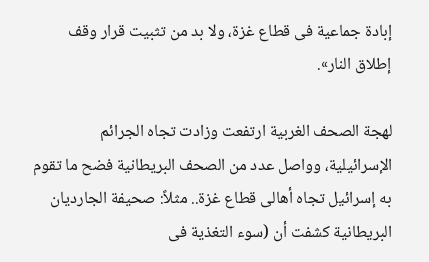إبادة جماعية فى قطاع غزة، ولا بد من تثبيت قرار وقف إطلاق النار».

لهجة الصحف الغربية ارتفعت وزادت تجاه الجرائم الإسرائيلية، وواصل عدد من الصحف البريطانية فضح ما تقوم به إسرائيل تجاه أهالى قطاع غزة.. مثلاً: صحيفة الجارديان البريطانية كشفت أن (سوء التغذية فى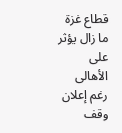قطاع غزة ما زال يؤثر على الأهالى رغم إعلان وقف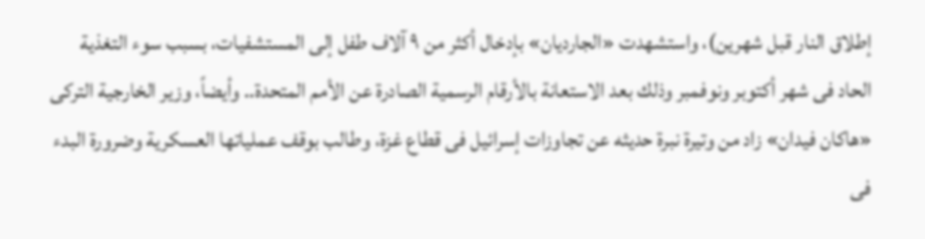إطلاق النار قبل شهرين)، واستشهدت «الجارديان» بإدخال أكثر من ٩ آلاف طفل إلى المستشفيات، بسبب سوء التغذية الحاد فى شهر أكتوبر ونوفمبر وذلك بعد الاستعانة بالأرقام الرسمية الصادرة عن الأمم المتحدة.. وأيضاً، وزير الخارجية التركى «هاكان فيدان» زاد من وتيرة نبرة حديثه عن تجاوزات إسرائيل فى قطاع غزة، وطالب بوقف عملياتها العسكرية وضرورة البدء فى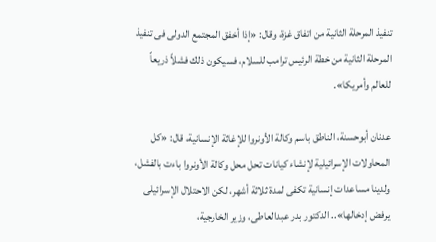تنفيذ المرحلة الثانية من اتفاق غزة، وقال: «إذا أخفق المجتمع الدولى فى تنفيذ المرحلة الثانية من خطة الرئيس ترامب للسلام، فسيكون ذلك فشلاً ذريعاً للعالم وأمريكا».

عدنان أبوحسنة، الناطق باسم وكالة الأونروا للإغاثة الإنسانية، قال: «كل المحاولات الإسرائيلية لإنشاء كيانات تحل محل وكالة الأونروا باءت بالفشل، ولدينا مساعدات إنسانية تكفى لمدة ثلاثة أشهر، لكن الاحتلال الإسرائيلى يرفض إدخالها».. الدكتور بدر عبدالعاطى، وزير الخارجية،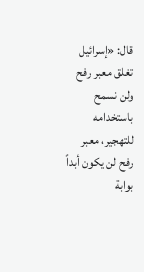قال: «إسرائيل تغلق معبر رفح ولن نسمح باستخدامه للتهجير، معبر رفح لن يكون أبداً بوابة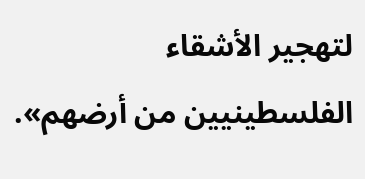لتهجير الأشقاء الفلسطينيين من أرضهم».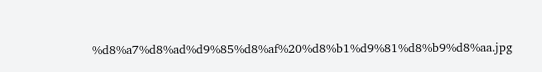%d8%a7%d8%ad%d9%85%d8%af%20%d8%b1%d9%81%d8%b9%d8%aa.jpg